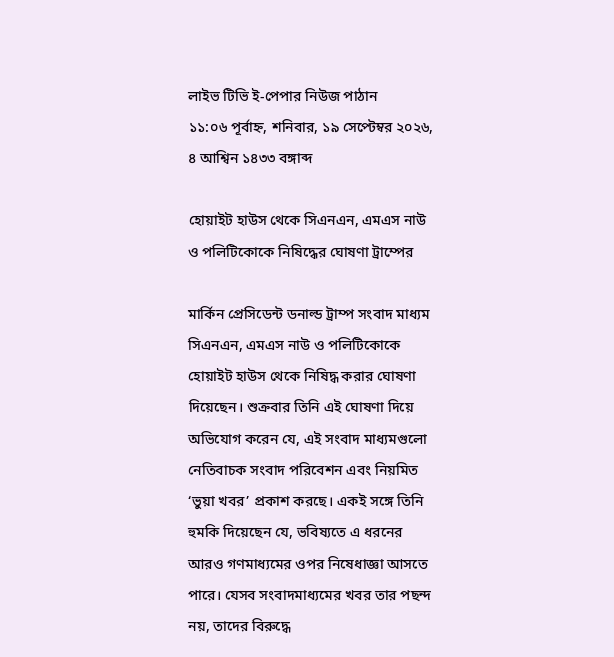লাইভ টিভি ই-পেপার নিউজ পাঠান
১১:০৬ পূর্বাহ্ন, শনিবার, ১৯ সেপ্টেম্বর ২০২৬, ৪ আশ্বিন ১৪৩৩ বঙ্গাব্দ

হোয়াইট হাউস থেকে সিএনএন, এমএস নাউ ও পলিটিকোকে নিষিদ্ধের ঘোষণা ট্রাম্পের

মার্কিন প্রেসিডেন্ট ডনাল্ড ট্রাম্প সংবাদ মাধ্যম সিএনএন, এমএস নাউ ও পলিটিকোকে হোয়াইট হাউস থেকে নিষিদ্ধ করার ঘোষণা দিয়েছেন। শুক্রবার তিনি এই ঘোষণা দিয়ে অভিযোগ করেন যে, এই সংবাদ মাধ্যমগুলো নেতিবাচক সংবাদ পরিবেশন এবং নিয়মিত ‘ভুয়া খবর’ প্রকাশ করছে। একই সঙ্গে তিনি হুমকি দিয়েছেন যে, ভবিষ্যতে এ ধরনের আরও গণমাধ্যমের ওপর নিষেধাজ্ঞা আসতে পারে। যেসব সংবাদমাধ্যমের খবর তার পছন্দ নয়, তাদের বিরুদ্ধে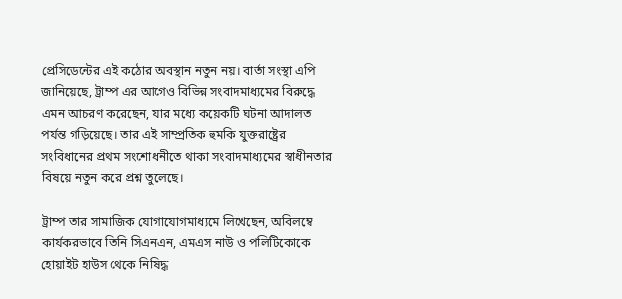প্রেসিডেন্টের এই কঠোর অবস্থান নতুন নয়। বার্তা সংস্থা এপি জানিয়েছে, ট্রাম্প এর আগেও বিভিন্ন সংবাদমাধ্যমের বিরুদ্ধে এমন আচরণ করেছেন, যার মধ্যে কয়েকটি ঘটনা আদালত পর্যন্ত গড়িয়েছে। তার এই সাম্প্রতিক হুমকি যুক্তরাষ্ট্রের সংবিধানের প্রথম সংশোধনীতে থাকা সংবাদমাধ্যমের স্বাধীনতার বিষয়ে নতুন করে প্রশ্ন তুলেছে।

ট্রাম্প তার সামাজিক যোগাযোগমাধ্যমে লিখেছেন, অবিলম্বে কার্যকরভাবে তিনি সিএনএন, এমএস নাউ ও পলিটিকোকে হোয়াইট হাউস থেকে নিষিদ্ধ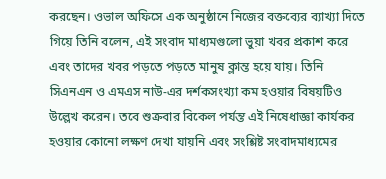করছেন। ওভাল অফিসে এক অনুষ্ঠানে নিজের বক্তব্যের ব্যাখ্যা দিতে গিয়ে তিনি বলেন, এই সংবাদ মাধ্যমগুলো ভুয়া খবর প্রকাশ করে এবং তাদের খবর পড়তে পড়তে মানুষ ক্লান্ত হয়ে যায়। তিনি সিএনএন ও এমএস নাউ-এর দর্শকসংখ্যা কম হওয়ার বিষয়টিও উল্লেখ করেন। তবে শুক্রবার বিকেল পর্যন্ত এই নিষেধাজ্ঞা কার্যকর হওয়ার কোনো লক্ষণ দেখা যায়নি এবং সংশ্লিষ্ট সংবাদমাধ্যমের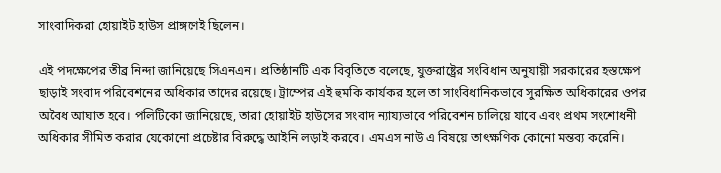সাংবাদিকরা হোয়াইট হাউস প্রাঙ্গণেই ছিলেন।

এই পদক্ষেপের তীব্র নিন্দা জানিয়েছে সিএনএন। প্রতিষ্ঠানটি এক বিবৃতিতে বলেছে, যুক্তরাষ্ট্রের সংবিধান অনুযায়ী সরকারের হস্তক্ষেপ ছাড়াই সংবাদ পরিবেশনের অধিকার তাদের রয়েছে। ট্রাম্পের এই হুমকি কার্যকর হলে তা সাংবিধানিকভাবে সুরক্ষিত অধিকারের ওপর অবৈধ আঘাত হবে। পলিটিকো জানিয়েছে, তারা হোয়াইট হাউসের সংবাদ ন্যায্যভাবে পরিবেশন চালিয়ে যাবে এবং প্রথম সংশোধনী অধিকার সীমিত করার যেকোনো প্রচেষ্টার বিরুদ্ধে আইনি লড়াই করবে। এমএস নাউ এ বিষয়ে তাৎক্ষণিক কোনো মন্তব্য করেনি।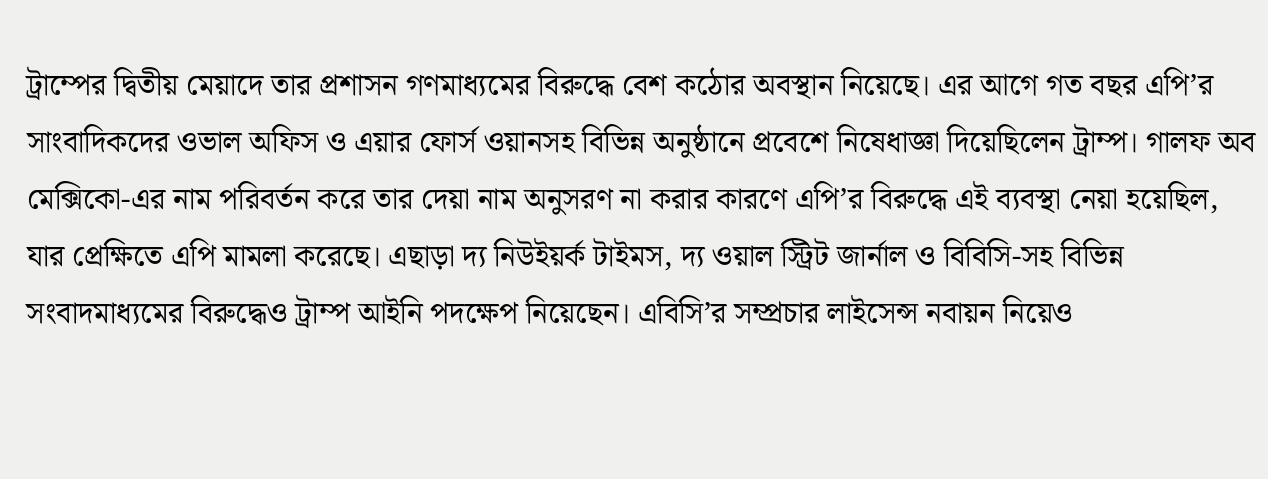ট্রাম্পের দ্বিতীয় মেয়াদে তার প্রশাসন গণমাধ্যমের বিরুদ্ধে বেশ কঠোর অবস্থান নিয়েছে। এর আগে গত বছর এপি’র সাংবাদিকদের ওভাল অফিস ও এয়ার ফোর্স ওয়ানসহ বিভিন্ন অনুষ্ঠানে প্রবেশে নিষেধাজ্ঞা দিয়েছিলেন ট্রাম্প। গালফ অব মেক্সিকো-এর নাম পরিবর্তন করে তার দেয়া নাম অনুসরণ না করার কারণে এপি’র বিরুদ্ধে এই ব্যবস্থা নেয়া হয়েছিল, যার প্রেক্ষিতে এপি মামলা করেছে। এছাড়া দ্য নিউইয়র্ক টাইমস, দ্য ওয়াল স্ট্রিট জার্নাল ও বিবিসি-সহ বিভিন্ন সংবাদমাধ্যমের বিরুদ্ধেও ট্রাম্প আইনি পদক্ষেপ নিয়েছেন। এবিসি’র সম্প্রচার লাইসেন্স নবায়ন নিয়েও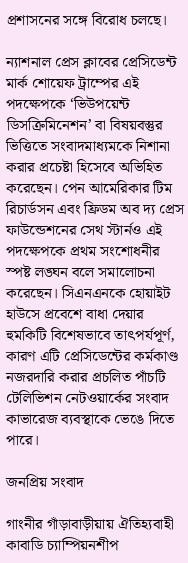প্রশাসনের সঙ্গে বিরোধ চলছে।

ন্যাশনাল প্রেস ক্লাবের প্রেসিডেন্ট মার্ক শোয়েফ ট্রাম্পের এই পদক্ষেপকে ‘ভিউপয়েন্ট ডিসক্রিমিনেশন’ বা বিষয়বস্তুর ভিত্তিতে সংবাদমাধ্যমকে নিশানা করার প্রচেষ্টা হিসেবে অভিহিত করেছেন। পেন আমেরিকার টিম রিচার্ডসন এবং ফ্রিডম অব দ্য প্রেস ফাউন্ডেশনের সেথ স্টার্নও এই পদক্ষেপকে প্রথম সংশোধনীর স্পষ্ট লঙ্ঘন বলে সমালোচনা করেছেন। সিএনএনকে হোয়াইট হাউসে প্রবেশে বাধা দেয়ার হুমকিটি বিশেষভাবে তাৎপর্যপূর্ণ, কারণ এটি প্রেসিডেন্টের কর্মকাণ্ড নজরদারি করার প্রচলিত পাঁচটি টেলিভিশন নেটওয়ার্কের সংবাদ কাভারেজ ব্যবস্থাকে ভেঙে দিতে পারে।

জনপ্রিয় সংবাদ

গাংনীর গাঁড়াবাড়ীয়ায় ঐতিহ্যবাহী কাবাডি চ্যাম্পিয়নশীপ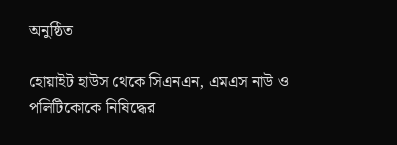অনুষ্ঠিত

হোয়াইট হাউস থেকে সিএনএন, এমএস নাউ ও পলিটিকোকে নিষিদ্ধের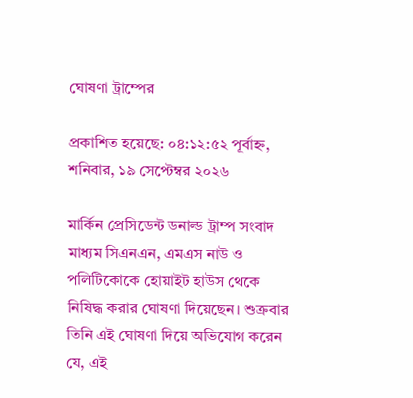ঘোষণা ট্রাম্পের

প্রকাশিত হয়েছে: ০৪:১২:৫২ পূর্বাহ্ন, শনিবার, ১৯ সেপ্টেম্বর ২০২৬

মার্কিন প্রেসিডেন্ট ডনাল্ড ট্রাম্প সংবাদ মাধ্যম সিএনএন, এমএস নাউ ও পলিটিকোকে হোয়াইট হাউস থেকে নিষিদ্ধ করার ঘোষণা দিয়েছেন। শুক্রবার তিনি এই ঘোষণা দিয়ে অভিযোগ করেন যে, এই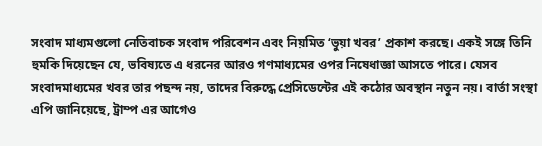সংবাদ মাধ্যমগুলো নেতিবাচক সংবাদ পরিবেশন এবং নিয়মিত ‘ভুয়া খবর’ প্রকাশ করছে। একই সঙ্গে তিনি হুমকি দিয়েছেন যে, ভবিষ্যতে এ ধরনের আরও গণমাধ্যমের ওপর নিষেধাজ্ঞা আসতে পারে। যেসব সংবাদমাধ্যমের খবর তার পছন্দ নয়, তাদের বিরুদ্ধে প্রেসিডেন্টের এই কঠোর অবস্থান নতুন নয়। বার্তা সংস্থা এপি জানিয়েছে, ট্রাম্প এর আগেও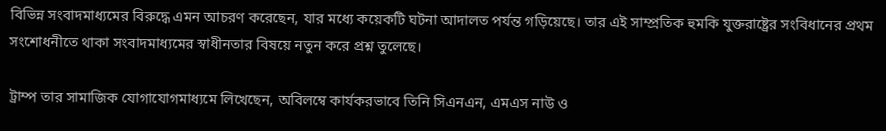বিভিন্ন সংবাদমাধ্যমের বিরুদ্ধে এমন আচরণ করেছেন, যার মধ্যে কয়েকটি ঘটনা আদালত পর্যন্ত গড়িয়েছে। তার এই সাম্প্রতিক হুমকি যুক্তরাষ্ট্রের সংবিধানের প্রথম সংশোধনীতে থাকা সংবাদমাধ্যমের স্বাধীনতার বিষয়ে নতুন করে প্রশ্ন তুলেছে।

ট্রাম্প তার সামাজিক যোগাযোগমাধ্যমে লিখেছেন, অবিলম্বে কার্যকরভাবে তিনি সিএনএন, এমএস নাউ ও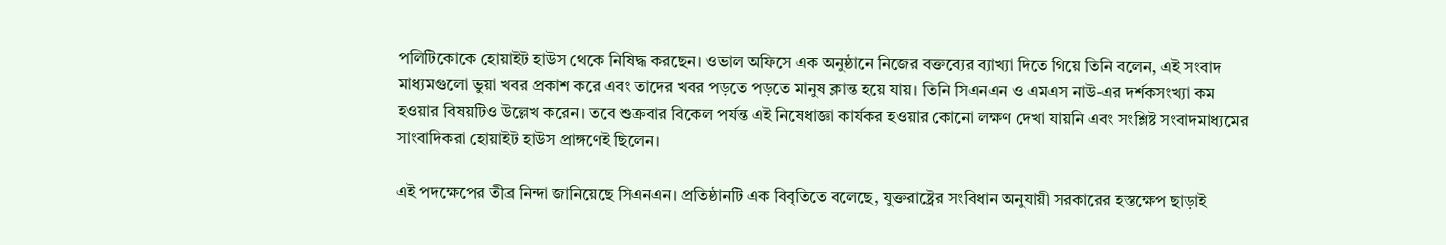পলিটিকোকে হোয়াইট হাউস থেকে নিষিদ্ধ করছেন। ওভাল অফিসে এক অনুষ্ঠানে নিজের বক্তব্যের ব্যাখ্যা দিতে গিয়ে তিনি বলেন, এই সংবাদ মাধ্যমগুলো ভুয়া খবর প্রকাশ করে এবং তাদের খবর পড়তে পড়তে মানুষ ক্লান্ত হয়ে যায়। তিনি সিএনএন ও এমএস নাউ-এর দর্শকসংখ্যা কম হওয়ার বিষয়টিও উল্লেখ করেন। তবে শুক্রবার বিকেল পর্যন্ত এই নিষেধাজ্ঞা কার্যকর হওয়ার কোনো লক্ষণ দেখা যায়নি এবং সংশ্লিষ্ট সংবাদমাধ্যমের সাংবাদিকরা হোয়াইট হাউস প্রাঙ্গণেই ছিলেন।

এই পদক্ষেপের তীব্র নিন্দা জানিয়েছে সিএনএন। প্রতিষ্ঠানটি এক বিবৃতিতে বলেছে, যুক্তরাষ্ট্রের সংবিধান অনুযায়ী সরকারের হস্তক্ষেপ ছাড়াই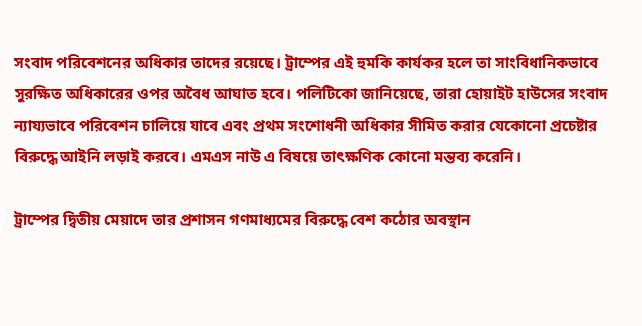সংবাদ পরিবেশনের অধিকার তাদের রয়েছে। ট্রাম্পের এই হুমকি কার্যকর হলে তা সাংবিধানিকভাবে সুরক্ষিত অধিকারের ওপর অবৈধ আঘাত হবে। পলিটিকো জানিয়েছে, তারা হোয়াইট হাউসের সংবাদ ন্যায্যভাবে পরিবেশন চালিয়ে যাবে এবং প্রথম সংশোধনী অধিকার সীমিত করার যেকোনো প্রচেষ্টার বিরুদ্ধে আইনি লড়াই করবে। এমএস নাউ এ বিষয়ে তাৎক্ষণিক কোনো মন্তব্য করেনি।

ট্রাম্পের দ্বিতীয় মেয়াদে তার প্রশাসন গণমাধ্যমের বিরুদ্ধে বেশ কঠোর অবস্থান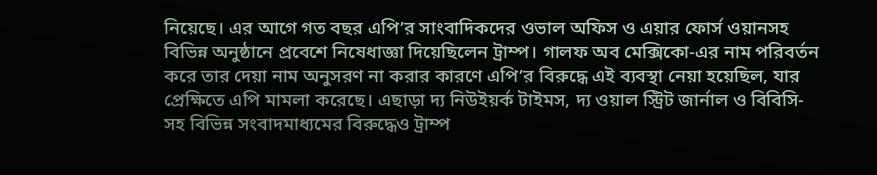নিয়েছে। এর আগে গত বছর এপি’র সাংবাদিকদের ওভাল অফিস ও এয়ার ফোর্স ওয়ানসহ বিভিন্ন অনুষ্ঠানে প্রবেশে নিষেধাজ্ঞা দিয়েছিলেন ট্রাম্প। গালফ অব মেক্সিকো-এর নাম পরিবর্তন করে তার দেয়া নাম অনুসরণ না করার কারণে এপি’র বিরুদ্ধে এই ব্যবস্থা নেয়া হয়েছিল, যার প্রেক্ষিতে এপি মামলা করেছে। এছাড়া দ্য নিউইয়র্ক টাইমস, দ্য ওয়াল স্ট্রিট জার্নাল ও বিবিসি-সহ বিভিন্ন সংবাদমাধ্যমের বিরুদ্ধেও ট্রাম্প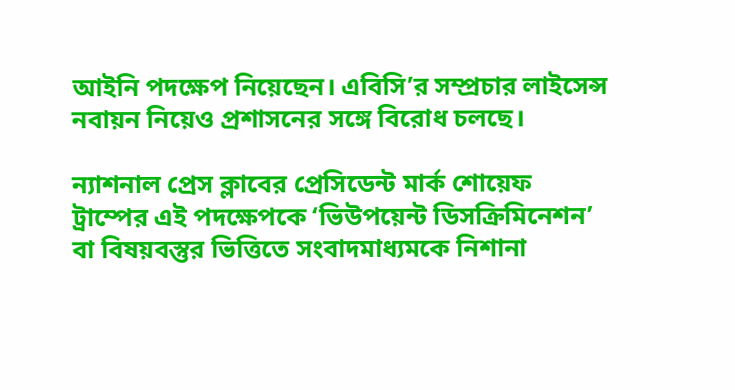আইনি পদক্ষেপ নিয়েছেন। এবিসি’র সম্প্রচার লাইসেন্স নবায়ন নিয়েও প্রশাসনের সঙ্গে বিরোধ চলছে।

ন্যাশনাল প্রেস ক্লাবের প্রেসিডেন্ট মার্ক শোয়েফ ট্রাম্পের এই পদক্ষেপকে ‘ভিউপয়েন্ট ডিসক্রিমিনেশন’ বা বিষয়বস্তুর ভিত্তিতে সংবাদমাধ্যমকে নিশানা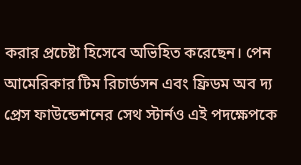করার প্রচেষ্টা হিসেবে অভিহিত করেছেন। পেন আমেরিকার টিম রিচার্ডসন এবং ফ্রিডম অব দ্য প্রেস ফাউন্ডেশনের সেথ স্টার্নও এই পদক্ষেপকে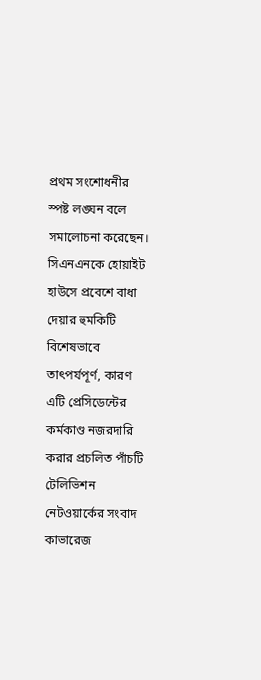প্রথম সংশোধনীর স্পষ্ট লঙ্ঘন বলে সমালোচনা করেছেন। সিএনএনকে হোয়াইট হাউসে প্রবেশে বাধা দেয়ার হুমকিটি বিশেষভাবে তাৎপর্যপূর্ণ, কারণ এটি প্রেসিডেন্টের কর্মকাণ্ড নজরদারি করার প্রচলিত পাঁচটি টেলিভিশন নেটওয়ার্কের সংবাদ কাভারেজ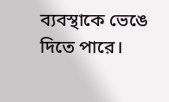ব্যবস্থাকে ভেঙে দিতে পারে।